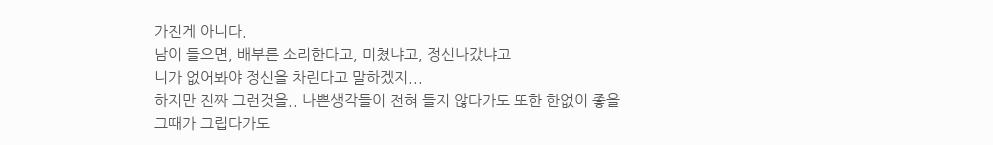가진게 아니다.
남이 들으면, 배부른 소리한다고, 미쳤냐고, 정신나갔냐고
니가 없어봐야 정신을 차린다고 말하겠지...
하지만 진짜 그런것을.. 나쁜생각들이 전혀 들지 않다가도 또한 한없이 좋을
그때가 그립다가도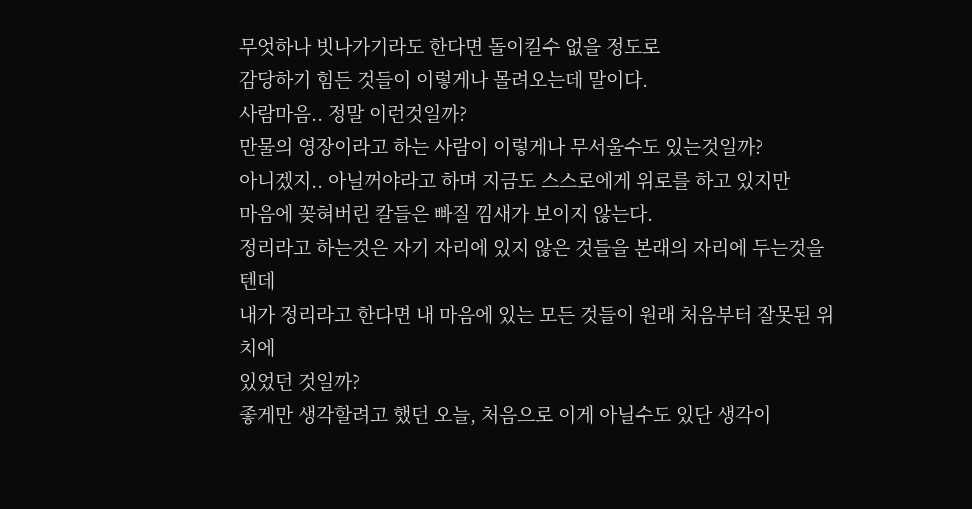무엇하나 빗나가기라도 한다면 돌이킬수 없을 정도로
감당하기 힘든 것들이 이렇게나 몰려오는데 말이다.
사람마음.. 정말 이런것일까?
만물의 영장이라고 하는 사람이 이렇게나 무서울수도 있는것일까?
아니겠지.. 아닐꺼야라고 하며 지금도 스스로에게 위로를 하고 있지만
마음에 꽂혀버린 칼들은 빠질 낌새가 보이지 않는다.
정리라고 하는것은 자기 자리에 있지 않은 것들을 본래의 자리에 두는것을텐데
내가 정리라고 한다면 내 마음에 있는 모든 것들이 원래 처음부터 잘못된 위치에
있었던 것일까?
좋게만 생각할려고 했던 오늘, 처음으로 이게 아닐수도 있단 생각이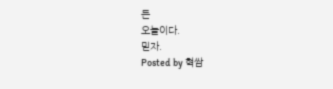든
오늘이다.
믿자.
Posted by 혁쌈